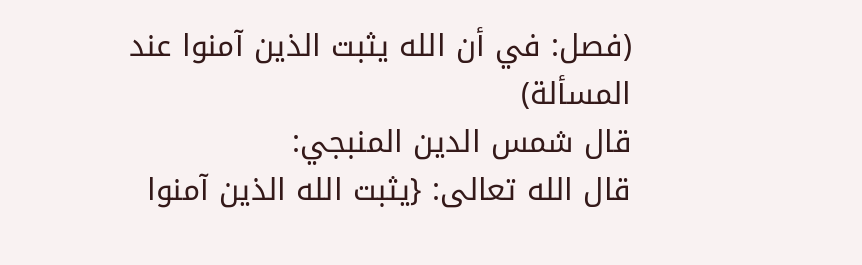(فصل: في أن الله يثبت الذين آمنوا عند المسألة)
قال شمس الدين المنبجي:
قال الله تعالى: {يثبت الله الذين آمنوا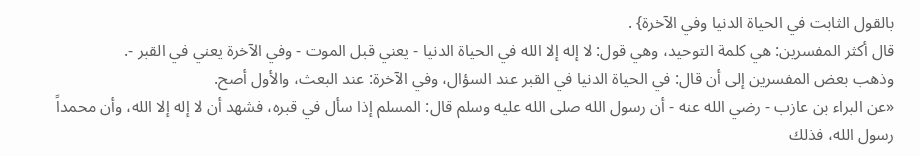بالقول الثابت في الحياة الدنيا وفي الآخرة} .
قال أكثر المفسرين: هي كلمة التوحيد، وهي قول: لا إله إلا الله في الحياة الدنيا - يعني قبل الموت - وفي الآخرة يعني في القبر -.
وذهب بعض المفسرين إلى أن قال: في الحياة الدنيا في القبر عند السؤال، وفي الآخرة: عند البعث، والأول أصح.
«عن البراء بن عازب - رضي الله عنه - أن رسول الله صلى الله عليه وسلم قال: المسلم إذا سأل في قبره، فشهد أن لا إله إلا الله، وأن محمداً رسول الله، فذلك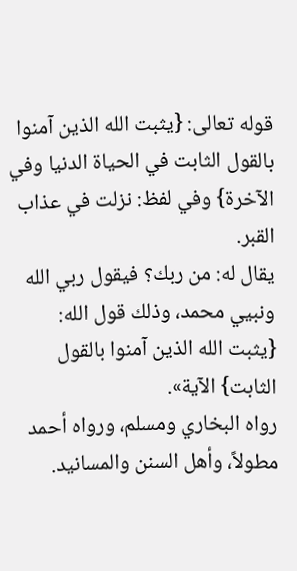قوله تعالى: {يثبت الله الذين آمنوا بالقول الثابت في الحياة الدنيا وفي الآخرة} وفي لفظ: نزلت في عذاب القبر.
يقال له: من ربك؟ فيقول ربي الله ونبيي محمد، وذلك قول الله: {يثبت الله الذين آمنوا بالقول الثابت} الآية».
رواه البخاري ومسلم، ورواه أحمد مطولاً، وأهل السنن والمسانيد.